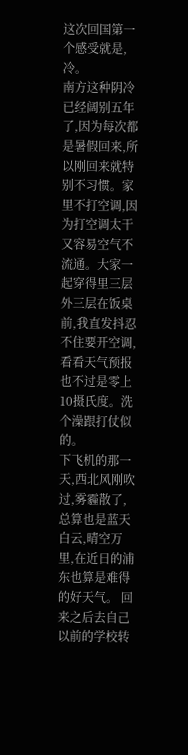这次回国第一个感受就是,冷。
南方这种阴冷已经阔别五年了,因为每次都是暑假回来,所以刚回来就特别不习惯。家里不打空调,因为打空调太干又容易空气不流通。大家一起穿得里三层外三层在饭桌前,我直发抖忍不住要开空调,看看天气预报也不过是零上10摄氏度。洗个澡跟打仗似的。
下飞机的那一天,西北风刚吹过,雾霾散了,总算也是蓝天白云,晴空万里,在近日的浦东也算是难得的好天气。 回来之后去自己以前的学校转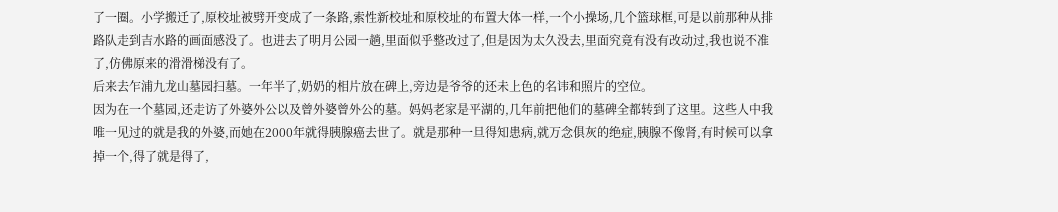了一圈。小学搬迁了,原校址被劈开变成了一条路,索性新校址和原校址的布置大体一样,一个小操场,几个篮球框,可是以前那种从排路队走到吉水路的画面感没了。也进去了明月公园一趟,里面似乎整改过了,但是因为太久没去,里面究竟有没有改动过,我也说不准了,仿佛原来的滑滑梯没有了。
后来去乍浦九龙山墓园扫墓。一年半了,奶奶的相片放在碑上,旁边是爷爷的还未上色的名讳和照片的空位。
因为在一个墓园,还走访了外婆外公以及曾外婆曾外公的墓。妈妈老家是平湖的,几年前把他们的墓碑全都转到了这里。这些人中我唯一见过的就是我的外婆,而她在2000年就得胰腺癌去世了。就是那种一旦得知患病,就万念俱灰的绝症,胰腺不像肾,有时候可以拿掉一个,得了就是得了,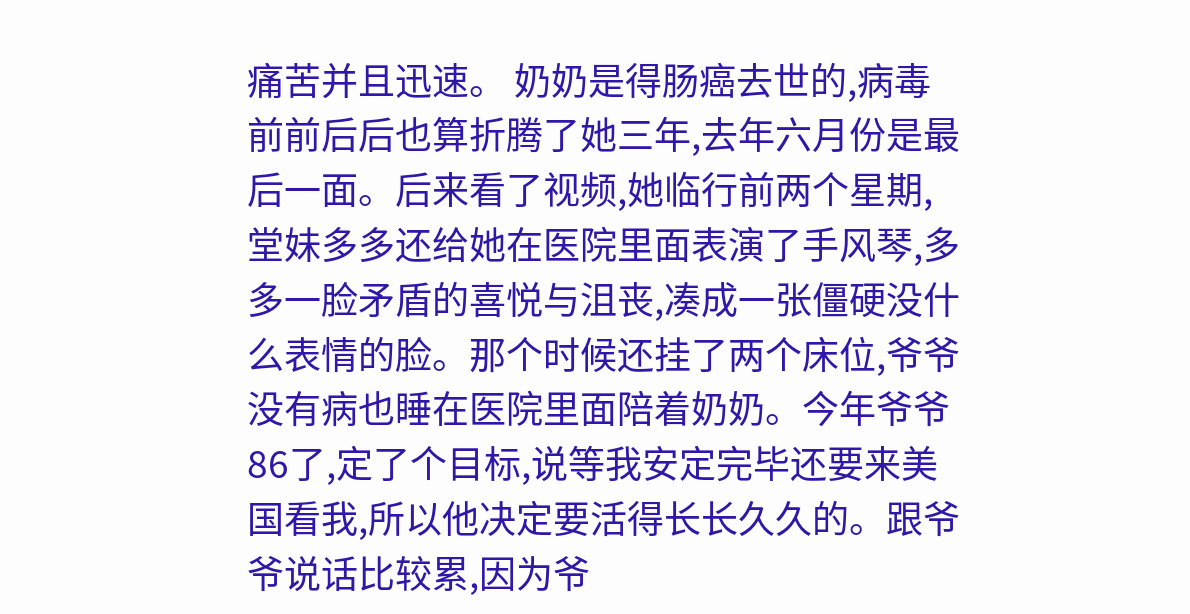痛苦并且迅速。 奶奶是得肠癌去世的,病毒前前后后也算折腾了她三年,去年六月份是最后一面。后来看了视频,她临行前两个星期,堂妹多多还给她在医院里面表演了手风琴,多多一脸矛盾的喜悦与沮丧,凑成一张僵硬没什么表情的脸。那个时候还挂了两个床位,爷爷没有病也睡在医院里面陪着奶奶。今年爷爷86了,定了个目标,说等我安定完毕还要来美国看我,所以他决定要活得长长久久的。跟爷爷说话比较累,因为爷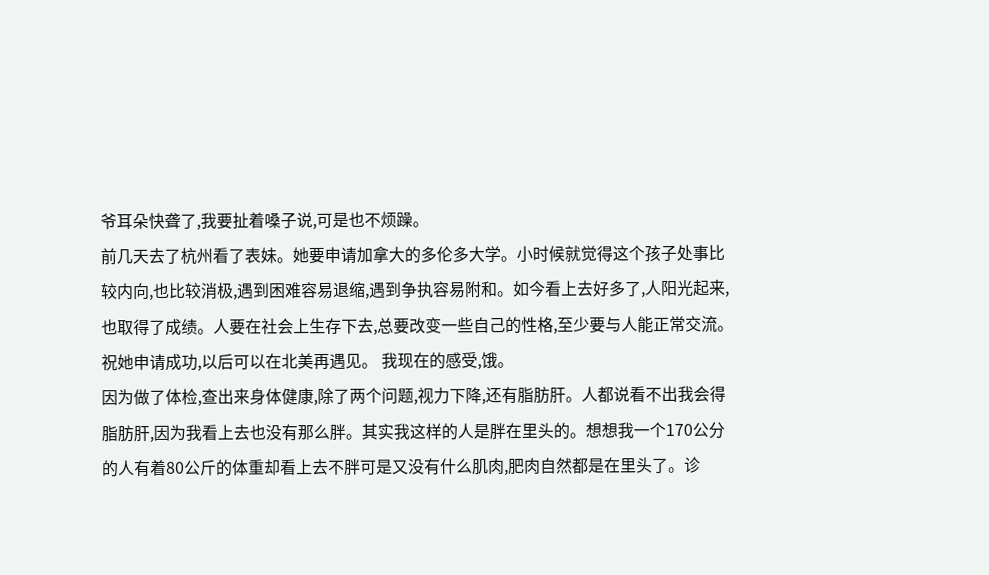爷耳朵快聋了,我要扯着嗓子说,可是也不烦躁。
前几天去了杭州看了表妹。她要申请加拿大的多伦多大学。小时候就觉得这个孩子处事比较内向,也比较消极,遇到困难容易退缩,遇到争执容易附和。如今看上去好多了,人阳光起来,也取得了成绩。人要在社会上生存下去,总要改变一些自己的性格,至少要与人能正常交流。祝她申请成功,以后可以在北美再遇见。 我现在的感受,饿。
因为做了体检,查出来身体健康,除了两个问题,视力下降,还有脂肪肝。人都说看不出我会得脂肪肝,因为我看上去也没有那么胖。其实我这样的人是胖在里头的。想想我一个170公分的人有着80公斤的体重却看上去不胖可是又没有什么肌肉,肥肉自然都是在里头了。诊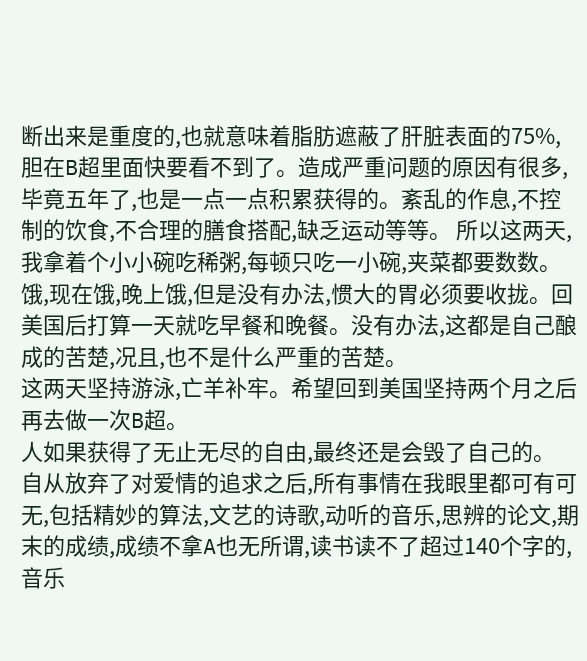断出来是重度的,也就意味着脂肪遮蔽了肝脏表面的75%,胆在B超里面快要看不到了。造成严重问题的原因有很多,毕竟五年了,也是一点一点积累获得的。紊乱的作息,不控制的饮食,不合理的膳食搭配,缺乏运动等等。 所以这两天,我拿着个小小碗吃稀粥,每顿只吃一小碗,夹菜都要数数。饿,现在饿,晚上饿,但是没有办法,惯大的胃必须要收拢。回美国后打算一天就吃早餐和晚餐。没有办法,这都是自己酿成的苦楚,况且,也不是什么严重的苦楚。
这两天坚持游泳,亡羊补牢。希望回到美国坚持两个月之后再去做一次B超。
人如果获得了无止无尽的自由,最终还是会毁了自己的。
自从放弃了对爱情的追求之后,所有事情在我眼里都可有可无,包括精妙的算法,文艺的诗歌,动听的音乐,思辨的论文,期末的成绩,成绩不拿A也无所谓,读书读不了超过140个字的,音乐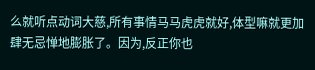么就听点动词大慈,所有事情马马虎虎就好,体型嘛就更加肆无忌惮地膨胀了。因为,反正你也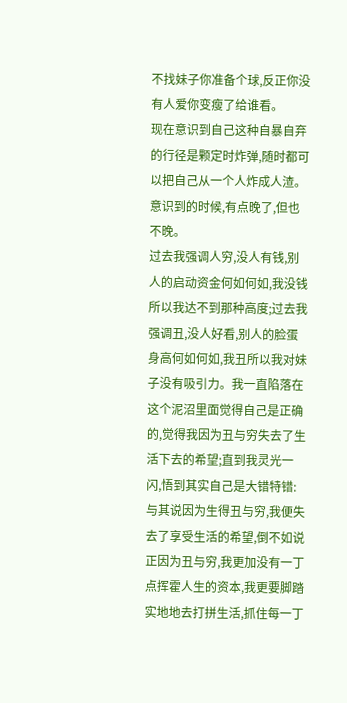不找妹子你准备个球,反正你没有人爱你变瘦了给谁看。
现在意识到自己这种自暴自弃的行径是颗定时炸弹,随时都可以把自己从一个人炸成人渣。意识到的时候,有点晚了,但也不晚。
过去我强调人穷,没人有钱,别人的启动资金何如何如,我没钱所以我达不到那种高度;过去我强调丑,没人好看,别人的脸蛋身高何如何如,我丑所以我对妹子没有吸引力。我一直陷落在这个泥沼里面觉得自己是正确的,觉得我因为丑与穷失去了生活下去的希望;直到我灵光一闪,悟到其实自己是大错特错:与其说因为生得丑与穷,我便失去了享受生活的希望,倒不如说正因为丑与穷,我更加没有一丁点挥霍人生的资本,我更要脚踏实地地去打拼生活,抓住每一丁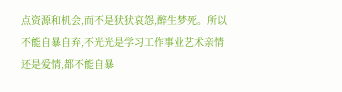点资源和机会,而不是犾犾哀怨,醉生梦死。所以不能自暴自弃,不光光是学习工作事业艺术亲情还是爱情,都不能自暴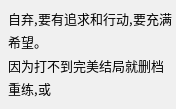自弃,要有追求和行动,要充满希望。
因为打不到完美结局就删档重练,或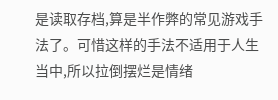是读取存档,算是半作弊的常见游戏手法了。可惜这样的手法不适用于人生当中,所以拉倒摆烂是情绪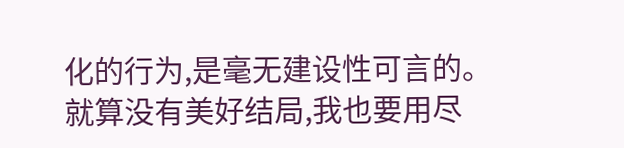化的行为,是毫无建设性可言的。
就算没有美好结局,我也要用尽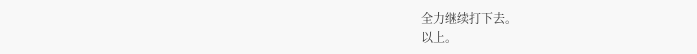全力继续打下去。
以上。